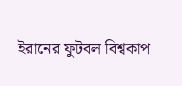ইরানের ফুটবল বিশ্বকাপ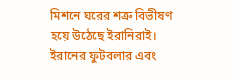মিশনে ঘরের শত্রু বিভীষণ হয়ে উঠেছে ইরানিরাই। ইরানের ফুটবলার এবং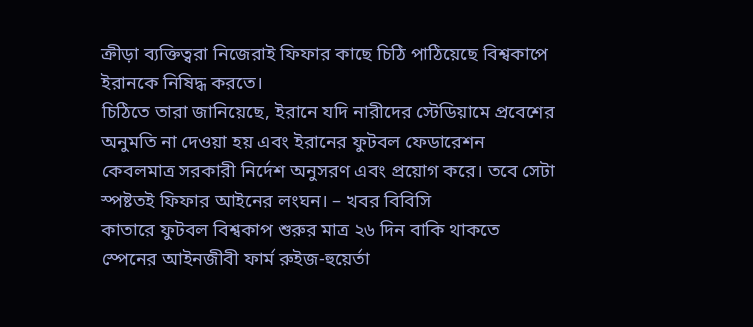ক্রীড়া ব্যক্তিত্বরা নিজেরাই ফিফার কাছে চিঠি পাঠিয়েছে বিশ্বকাপে ইরানকে নিষিদ্ধ করতে।
চিঠিতে তারা জানিয়েছে, ইরানে যদি নারীদের স্টেডিয়ামে প্রবেশের অনুমতি না দেওয়া হয় এবং ইরানের ফুটবল ফেডারেশন কেবলমাত্র সরকারী নির্দেশ অনুসরণ এবং প্রয়োগ করে। তবে সেটা স্পষ্টতই ফিফার আইনের লংঘন। – খবর বিবিসি
কাতারে ফুটবল বিশ্বকাপ শুরুর মাত্র ২৬ দিন বাকি থাকতে স্পেনের আইনজীবী ফার্ম রুইজ-হুয়ের্তা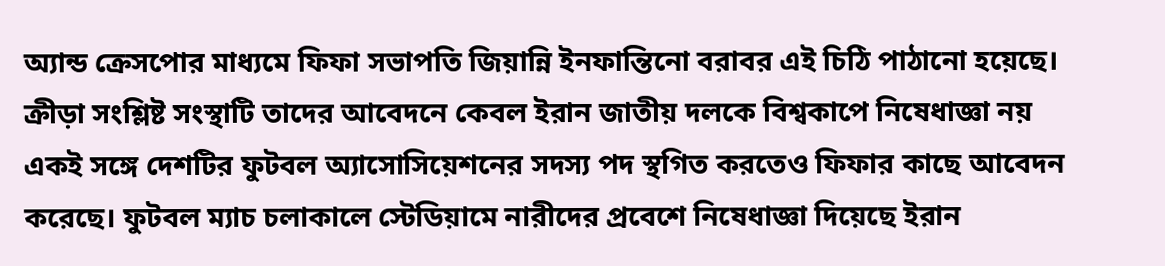অ্যান্ড ক্রেসপোর মাধ্যমে ফিফা সভাপতি জিয়ান্নি ইনফান্তিনো বরাবর এই চিঠি পাঠানো হয়েছে।
ক্রীড়া সংশ্লিষ্ট সংস্থাটি তাদের আবেদনে কেবল ইরান জাতীয় দলকে বিশ্বকাপে নিষেধাজ্ঞা নয় একই সঙ্গে দেশটির ফুটবল অ্যাসোসিয়েশনের সদস্য পদ স্থগিত করতেও ফিফার কাছে আবেদন করেছে। ফুটবল ম্যাচ চলাকালে স্টেডিয়ামে নারীদের প্রবেশে নিষেধাজ্ঞা দিয়েছে ইরান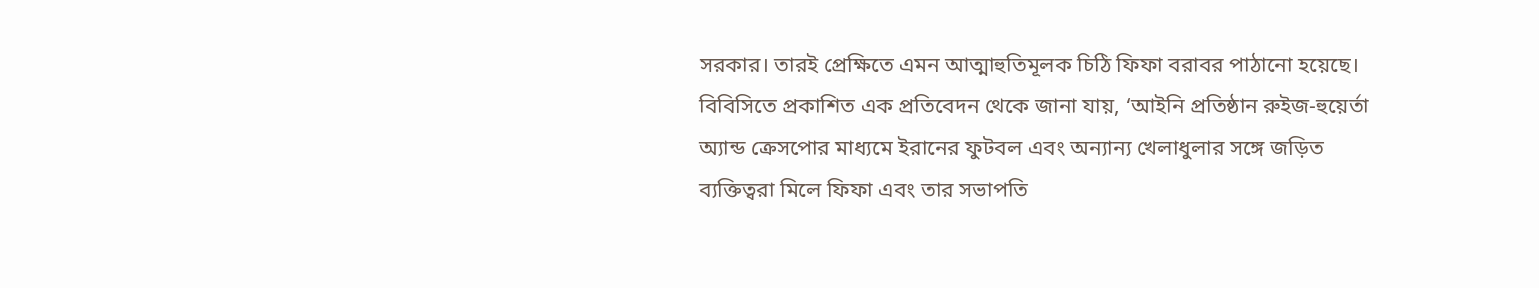সরকার। তারই প্রেক্ষিতে এমন আত্মাহুতিমূলক চিঠি ফিফা বরাবর পাঠানো হয়েছে।
বিবিসিতে প্রকাশিত এক প্রতিবেদন থেকে জানা যায়, ‘আইনি প্রতিষ্ঠান রুইজ-হুয়ের্তা অ্যান্ড ক্রেসপোর মাধ্যমে ইরানের ফুটবল এবং অন্যান্য খেলাধুলার সঙ্গে জড়িত ব্যক্তিত্বরা মিলে ফিফা এবং তার সভাপতি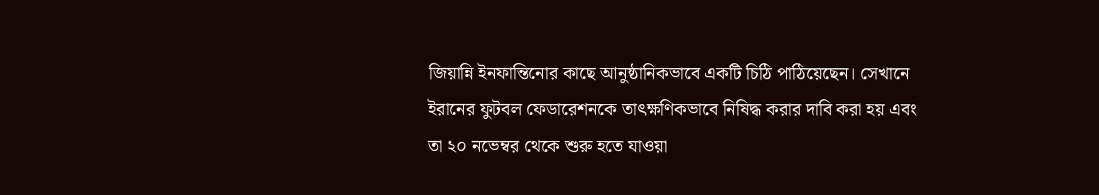জিয়ান্নি ইনফান্তিনোর কাছে আনুষ্ঠানিকভাবে একটি চিঠি পাঠিয়েছেন। সেখানে ইরানের ফুটবল ফেডারেশনকে তাৎক্ষণিকভাবে নিষিদ্ধ করার দাবি করা হয় এবং তা ২০ নভেম্বর থেকে শুরু হতে যাওয়া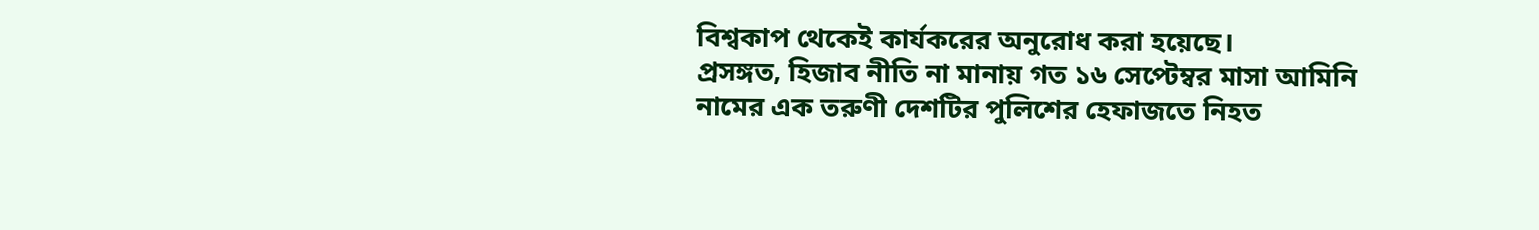বিশ্বকাপ থেকেই কার্যকরের অনুরোধ করা হয়েছে।
প্রসঙ্গত, হিজাব নীতি না মানায় গত ১৬ সেপ্টেম্বর মাসা আমিনি নামের এক তরুণী দেশটির পুলিশের হেফাজতে নিহত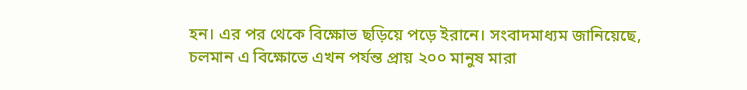হন। এর পর থেকে বিক্ষোভ ছড়িয়ে পড়ে ইরানে। সংবাদমাধ্যম জানিয়েছে, চলমান এ বিক্ষোভে এখন পর্যন্ত প্রায় ২০০ মানুষ মারা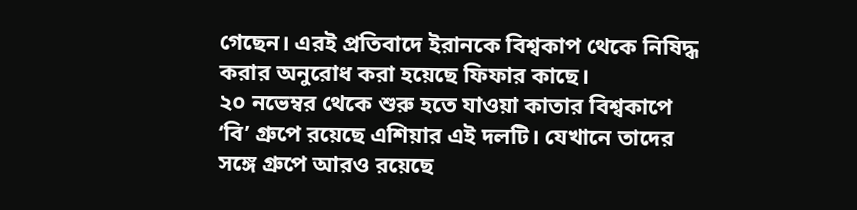গেছেন। এরই প্রতিবাদে ইরানকে বিশ্বকাপ থেকে নিষিদ্ধ করার অনুরোধ করা হয়েছে ফিফার কাছে।
২০ নভেম্বর থেকে শুরু হতে যাওয়া কাতার বিশ্বকাপে ‘বি’ গ্রুপে রয়েছে এশিয়ার এই দলটি। যেখানে তাদের সঙ্গে গ্রুপে আরও রয়েছে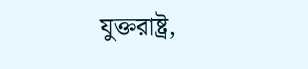যুক্তরাষ্ট্র,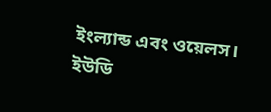ইংল্যান্ড এবং ওয়েলস।
ইউডি